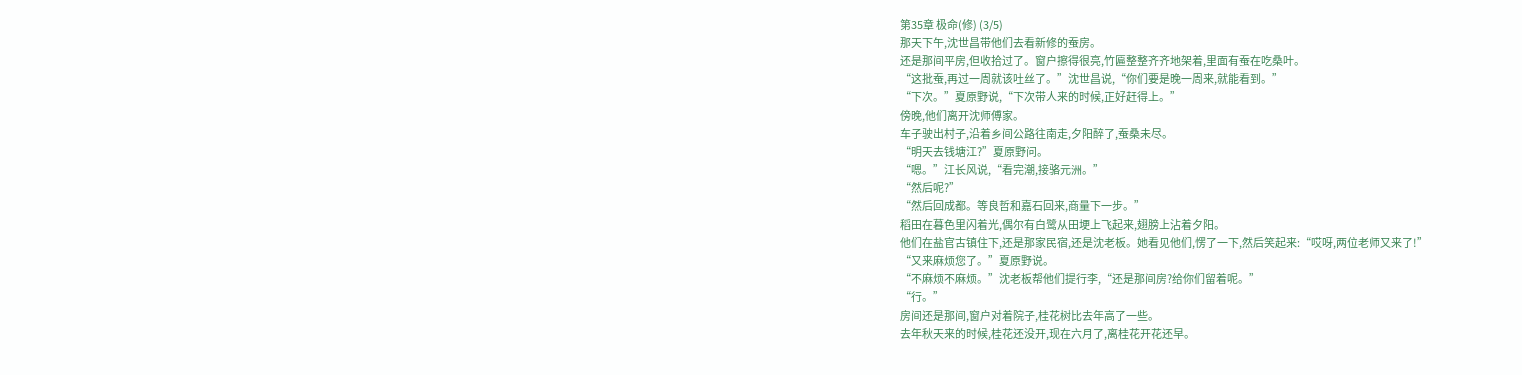第35章 极命(修) (3/5)
那天下午,沈世昌带他们去看新修的蚕房。
还是那间平房,但收拾过了。窗户擦得很亮,竹匾整整齐齐地架着,里面有蚕在吃桑叶。
“这批蚕,再过一周就该吐丝了。”沈世昌说,“你们要是晚一周来,就能看到。”
“下次。”夏原野说,“下次带人来的时候,正好赶得上。”
傍晚,他们离开沈师傅家。
车子驶出村子,沿着乡间公路往南走,夕阳醉了,蚕桑未尽。
“明天去钱塘江?”夏原野问。
“嗯。”江长风说,“看完潮,接骆元洲。”
“然后呢?”
“然后回成都。等良哲和嘉石回来,商量下一步。”
稻田在暮色里闪着光,偶尔有白鹭从田埂上飞起来,翅膀上沾着夕阳。
他们在盐官古镇住下,还是那家民宿,还是沈老板。她看见他们,愣了一下,然后笑起来:“哎呀,两位老师又来了!”
“又来麻烦您了。”夏原野说。
“不麻烦不麻烦。”沈老板帮他们提行李,“还是那间房?给你们留着呢。”
“行。”
房间还是那间,窗户对着院子,桂花树比去年高了一些。
去年秋天来的时候,桂花还没开,现在六月了,离桂花开花还早。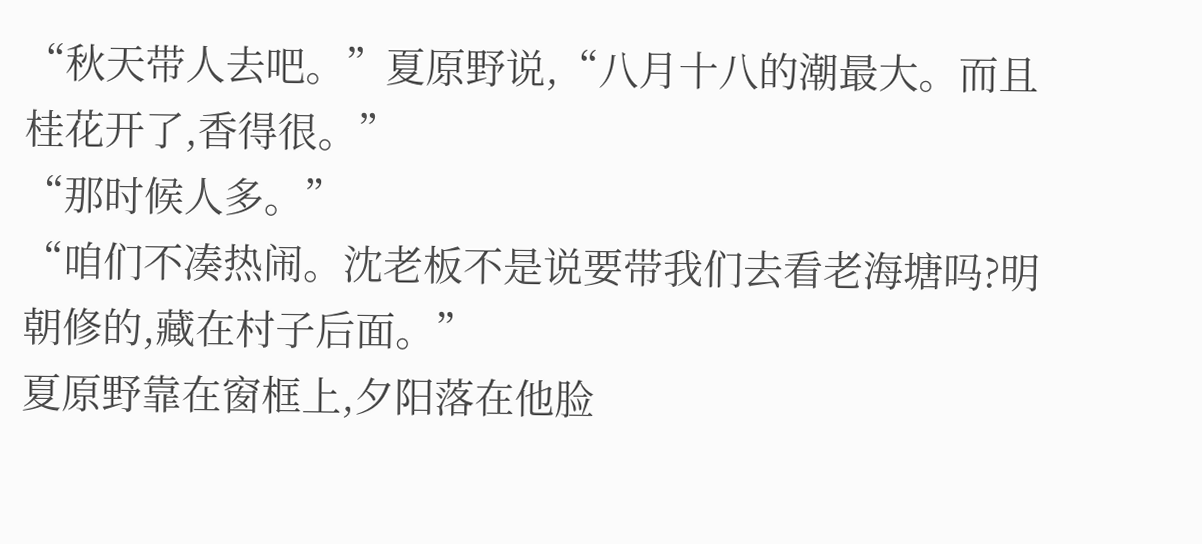“秋天带人去吧。”夏原野说,“八月十八的潮最大。而且桂花开了,香得很。”
“那时候人多。”
“咱们不凑热闹。沈老板不是说要带我们去看老海塘吗?明朝修的,藏在村子后面。”
夏原野靠在窗框上,夕阳落在他脸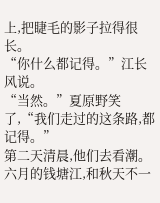上,把睫毛的影子拉得很长。
“你什么都记得。”江长风说。
“当然。”夏原野笑了,“我们走过的这条路,都记得。”
第二天清晨,他们去看潮。
六月的钱塘江,和秋天不一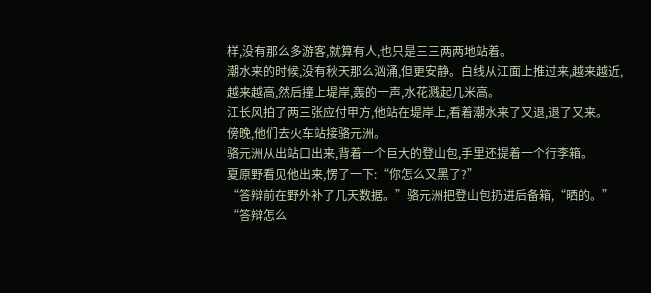样,没有那么多游客,就算有人,也只是三三两两地站着。
潮水来的时候,没有秋天那么汹涌,但更安静。白线从江面上推过来,越来越近,越来越高,然后撞上堤岸,轰的一声,水花溅起几米高。
江长风拍了两三张应付甲方,他站在堤岸上,看着潮水来了又退,退了又来。
傍晚,他们去火车站接骆元洲。
骆元洲从出站口出来,背着一个巨大的登山包,手里还提着一个行李箱。
夏原野看见他出来,愣了一下:“你怎么又黑了?”
“答辩前在野外补了几天数据。”骆元洲把登山包扔进后备箱,“晒的。”
“答辩怎么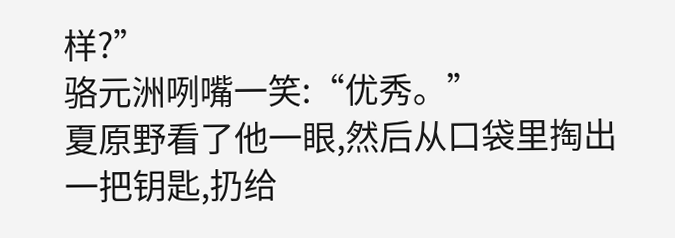样?”
骆元洲咧嘴一笑:“优秀。”
夏原野看了他一眼,然后从口袋里掏出一把钥匙,扔给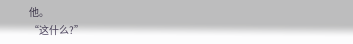他。
“这什么?”